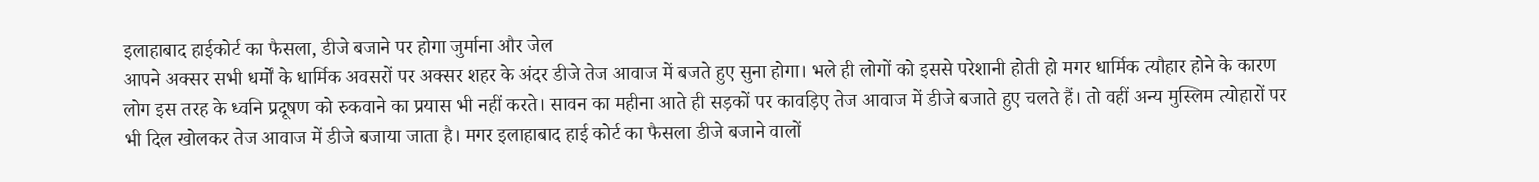इलाहाबाद हाईकोर्ट का फैसला, डीजे बजाने पर होगा जुर्माना और जेल
आपने अक्सर सभी धर्मों के धार्मिक अवसरों पर अक्सर शहर के अंदर डीजे तेज आवाज में बजते हुए सुना होगा। भले ही लोगों को इससे परेशानी होती हो मगर धार्मिक त्यौहार होने के कारण लोग इस तरह के ध्वनि प्रदूषण को रुकवाने का प्रयास भी नहीं करते। सावन का महीना आते ही सड़कों पर कावड़िए तेज आवाज में डीजे बजाते हुए चलते हैं। तो वहीं अन्य मुस्लिम त्योहारों पर भी दिल खोलकर तेज आवाज में डीजे बजाया जाता है। मगर इलाहाबाद हाई कोर्ट का फैसला डीजे बजाने वालों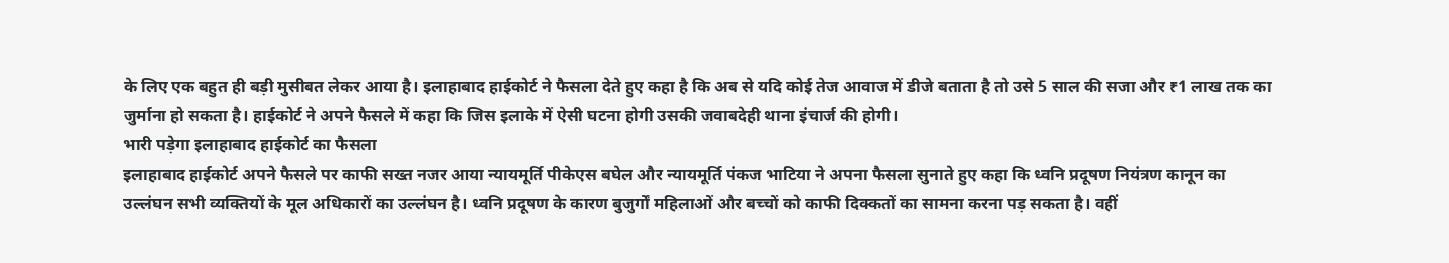के लिए एक बहुत ही बड़ी मुसीबत लेकर आया है। इलाहाबाद हाईकोर्ट ने फैसला देते हुए कहा है कि अब से यदि कोई तेज आवाज में डीजे बताता है तो उसे 5 साल की सजा और ₹1 लाख तक का जुर्माना हो सकता है। हाईकोर्ट ने अपने फैसले में कहा कि जिस इलाके में ऐसी घटना होगी उसकी जवाबदेही थाना इंचार्ज की होगी।
भारी पड़ेगा इलाहाबाद हाईकोर्ट का फैसला
इलाहाबाद हाईकोर्ट अपने फैसले पर काफी सख्त नजर आया न्यायमूर्ति पीकेएस बघेल और न्यायमूर्ति पंकज भाटिया ने अपना फैसला सुनाते हुए कहा कि ध्वनि प्रदूषण नियंत्रण कानून का उल्लंघन सभी व्यक्तियों के मूल अधिकारों का उल्लंघन है। ध्वनि प्रदूषण के कारण बुजुर्गों महिलाओं और बच्चों को काफी दिक्कतों का सामना करना पड़ सकता है। वहीं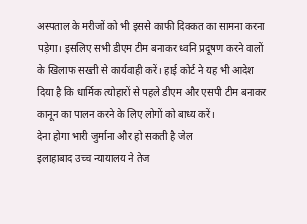अस्पताल के मरीजों को भी इससे काफी दिक्कत का सामना करना पड़ेगा। इसलिए सभी डीएम टीम बनाकर ध्वनि प्रदूषण करने वालों के खिलाफ सख्ती से कार्यवाही करें। हाई कोर्ट ने यह भी आदेश दिया है कि धार्मिक त्योहारों से पहले डीएम और एसपी टीम बनाकर कानून का पालन करने के लिए लोगों को बाध्य करें।
देना होगा भारी जुर्माना और हो सकती है जेल
इलाहाबाद उच्च न्यायालय ने तेज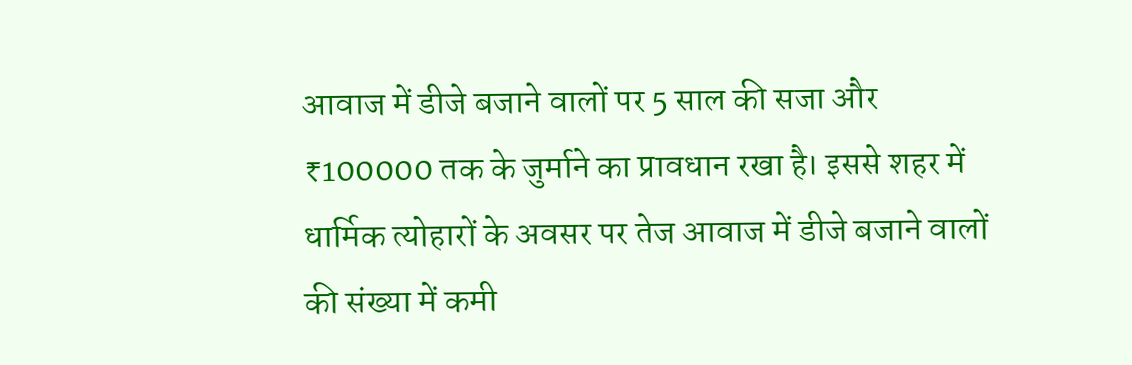आवाज में डीजे बजाने वालों पर 5 साल की सजा और ₹100000 तक के जुर्माने का प्रावधान रखा है। इससे शहर में धार्मिक त्योहारों के अवसर पर तेज आवाज में डीजे बजाने वालों की संख्या में कमी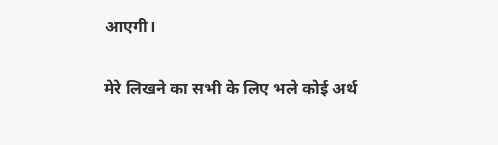आएगी।

मेरे लिखने का सभी के लिए भले कोई अर्थ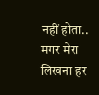नहीं होता..
मगर मेरा लिखना हर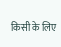किसी के लिए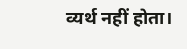व्यर्थ नहीं होता।